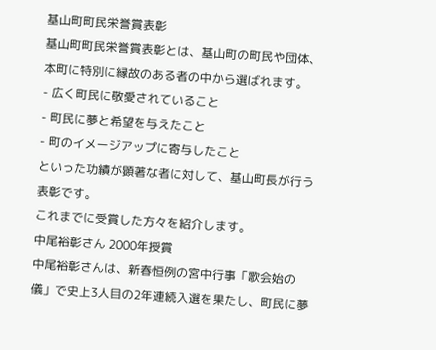基山町町民栄誉賞表彰
基山町町民栄誉賞表彰とは、基山町の町民や団体、本町に特別に縁故のある者の中から選ばれます。
- 広く町民に敬愛されていること
- 町民に夢と希望を与えたこと
- 町のイメージアップに寄与したこと
といった功績が顕著な者に対して、基山町長が行う表彰です。
これまでに受賞した方々を紹介します。
中尾裕彰さん 2000年授賞
中尾裕彰さんは、新春恒例の宮中行事「歌会始の儀」で史上3人目の2年連続入選を果たし、町民に夢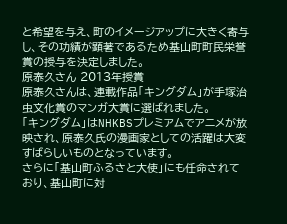と希望を与え、町のイメージアップに大きく寄与し、その功績が顕著であるため基山町町民栄誉賞の授与を決定しました。
原泰久さん 2013年授賞
原泰久さんは、連載作品「キングダム」が手塚治虫文化賞のマンガ大賞に選ばれました。
「キングダム」はNHKBSプレミアムでアニメが放映され、原泰久氏の漫画家としての活躍は大変すばらしいものとなっています。
さらに「基山町ふるさと大使」にも任命されており、基山町に対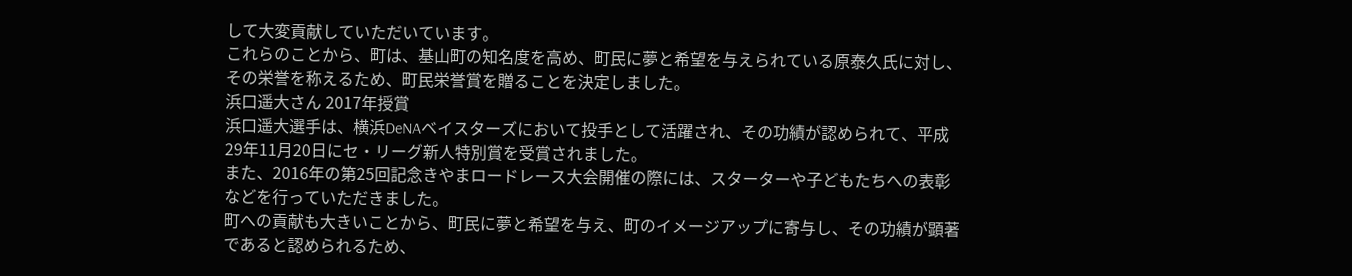して大変貢献していただいています。
これらのことから、町は、基山町の知名度を高め、町民に夢と希望を与えられている原泰久氏に対し、その栄誉を称えるため、町民栄誉賞を贈ることを決定しました。
浜口遥大さん 2017年授賞
浜口遥大選手は、横浜DeNAベイスターズにおいて投手として活躍され、その功績が認められて、平成29年11月20日にセ・リーグ新人特別賞を受賞されました。
また、2016年の第25回記念きやまロードレース大会開催の際には、スターターや子どもたちへの表彰などを行っていただきました。
町への貢献も大きいことから、町民に夢と希望を与え、町のイメージアップに寄与し、その功績が顕著であると認められるため、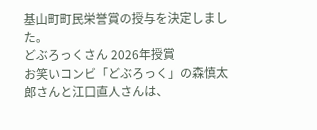基山町町民栄誉賞の授与を決定しました。
どぶろっくさん 2026年授賞
お笑いコンビ「どぶろっく」の森慎太郎さんと江口直人さんは、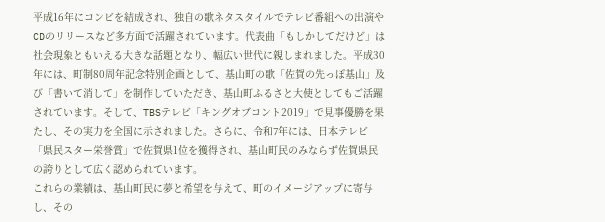平成16年にコンビを結成され、独自の歌ネタスタイルでテレビ番組への出演やCDのリリースなど多方面で活躍されています。代表曲「もしかしてだけど」は社会現象ともいえる大きな話題となり、幅広い世代に親しまれました。平成30年には、町制80周年記念特別企画として、基山町の歌「佐賀の先っぽ基山」及び「書いて消して」を制作していただき、基山町ふるさと大使としてもご活躍されています。そして、TBSテレビ「キングオブコント2019」で見事優勝を果たし、その実力を全国に示されました。さらに、令和7年には、日本テレビ「県民スター栄誉賞」で佐賀県1位を獲得され、基山町民のみならず佐賀県民の誇りとして広く認められています。
これらの業績は、基山町民に夢と希望を与えて、町のイメージアップに寄与し、その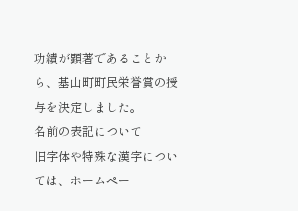功績が顕著であることから、基山町町民栄誉賞の授与を決定しました。
名前の表記について
旧字体や特殊な漢字については、ホームペー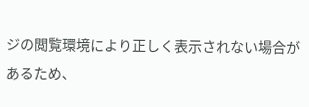ジの閲覧環境により正しく表示されない場合があるため、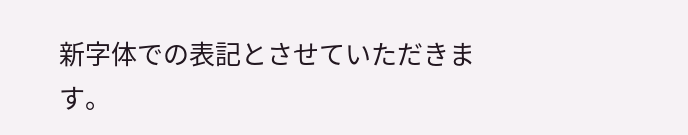新字体での表記とさせていただきます。